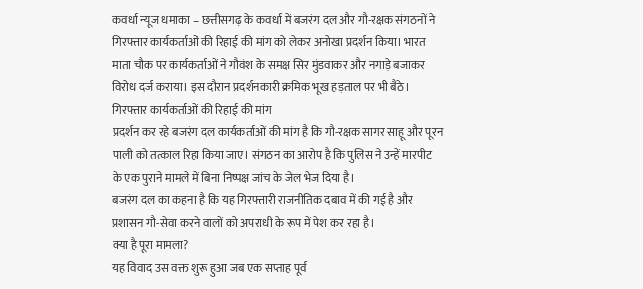कवर्धा न्यूज धमाका – छत्तीसगढ़ के कवर्धा में बजरंग दल और गौ-रक्षक संगठनों ने गिरफ्तार कार्यकर्ताओं की रिहाई की मांग को लेकर अनोखा प्रदर्शन किया। भारत माता चौक पर कार्यकर्ताओं ने गौवंश के समक्ष सिर मुंडवाकर और नगाड़े बजाकर विरोध दर्ज कराया। इस दौरान प्रदर्शनकारी क्रमिक भूख हड़ताल पर भी बैठे।
गिरफ्तार कार्यकर्ताओं की रिहाई की मांग
प्रदर्शन कर रहे बजरंग दल कार्यकर्ताओं की मांग है कि गौ-रक्षक सागर साहू और पूरन पाली को तत्काल रिहा किया जाए। संगठन का आरोप है कि पुलिस ने उन्हें मारपीट के एक पुराने मामले में बिना निष्पक्ष जांच के जेल भेज दिया है।
बजरंग दल का कहना है कि यह गिरफ्तारी राजनीतिक दबाव में की गई है और प्रशासन गौ-सेवा करने वालों को अपराधी के रूप में पेश कर रहा है।
क्या है पूरा मामला?
यह विवाद उस वक्त शुरू हुआ जब एक सप्ताह पूर्व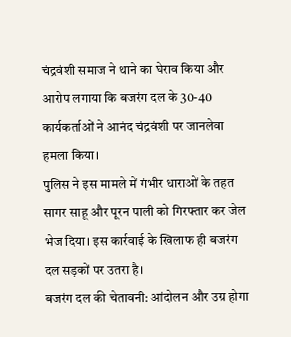चंद्रवंशी समाज ने थाने का घेराव किया और आरोप लगाया कि बजरंग दल के 30-40 कार्यकर्ताओं ने आनंद चंद्रवंशी पर जानलेवा हमला किया।
पुलिस ने इस मामले में गंभीर धाराओं के तहत सागर साहू और पूरन पाली को गिरफ्तार कर जेल भेज दिया। इस कार्रवाई के खिलाफ ही बजरंग दल सड़कों पर उतरा है।
बजरंग दल की चेतावनी: आंदोलन और उग्र होगा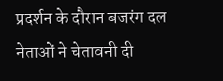प्रदर्शन के दौरान बजरंग दल नेताओं ने चेतावनी दी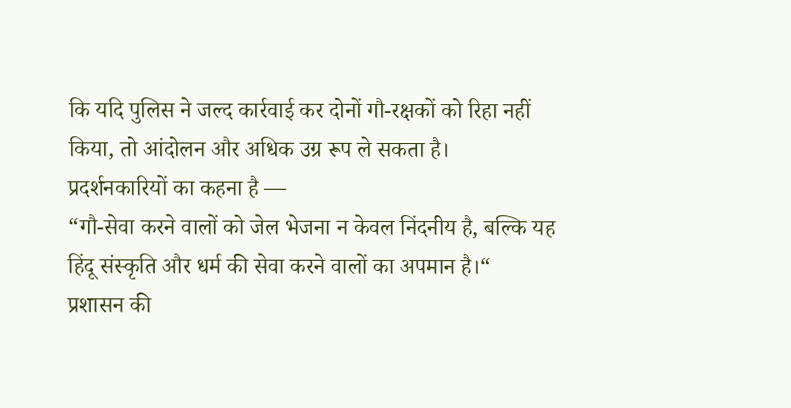कि यदि पुलिस ने जल्द कार्रवाई कर दोनों गौ-रक्षकों को रिहा नहीं किया, तो आंदोलन और अधिक उग्र रूप ले सकता है।
प्रदर्शनकारियों का कहना है —
“गौ-सेवा करने वालों को जेल भेजना न केवल निंदनीय है, बल्कि यह हिंदू संस्कृति और धर्म की सेवा करने वालों का अपमान है।“
प्रशासन की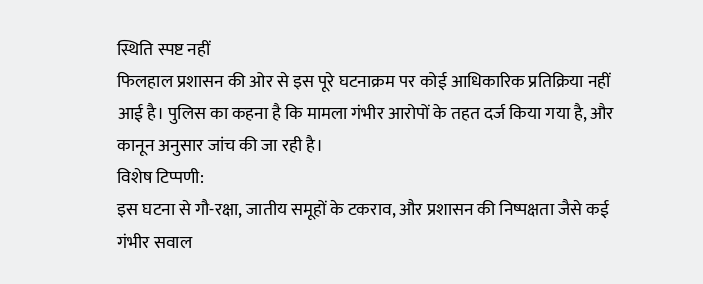स्थिति स्पष्ट नहीं
फिलहाल प्रशासन की ओर से इस पूरे घटनाक्रम पर कोई आधिकारिक प्रतिक्रिया नहीं आई है। पुलिस का कहना है कि मामला गंभीर आरोपों के तहत दर्ज किया गया है, और कानून अनुसार जांच की जा रही है।
विशेष टिप्पणी:
इस घटना से गौ-रक्षा, जातीय समूहों के टकराव, और प्रशासन की निष्पक्षता जैसे कई गंभीर सवाल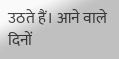उठते हैं। आने वाले दिनों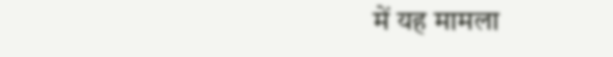में यह मामला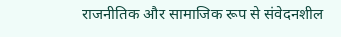राजनीतिक और सामाजिक रूप से संवेदनशील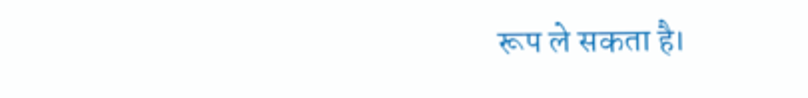रूप ले सकता है।